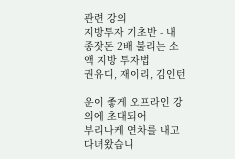관련 강의
지방투자 기초반 - 내 종잣돈 2배 불리는 소액 지방 투자법
권유디, 재이리, 김인턴

운이 좋게 오프라인 강의에 초대되어
부리나케 연차를 내고 다녀왔습니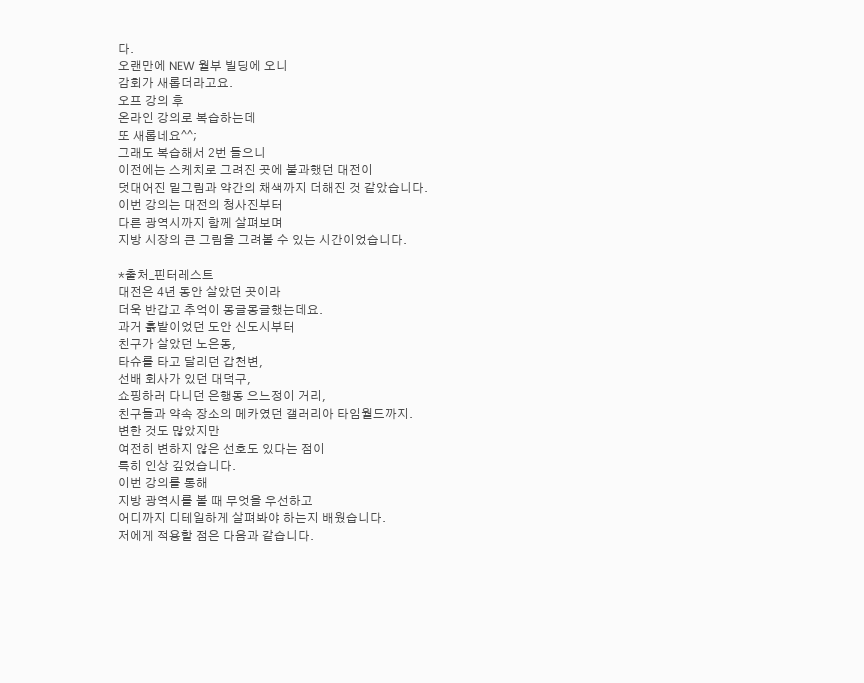다.
오랜만에 NEW 월부 빌딩에 오니
감회가 새롭더라고요.
오프 강의 후
온라인 강의로 복습하는데
또 새롭네요^^;
그래도 복습해서 2번 들으니
이전에는 스케치로 그려진 곳에 불과했던 대전이
덧대어진 밑그림과 약간의 채색까지 더해진 것 같았습니다.
이번 강의는 대전의 청사진부터
다른 광역시까지 함께 살펴보며
지방 시장의 큰 그림을 그려볼 수 있는 시간이었습니다.

*출처_핀터레스트
대전은 4년 동안 살았던 곳이라
더욱 반갑고 추억이 몽글몽글했는데요.
과거 흙밭이었던 도안 신도시부터
친구가 살았던 노은동,
타슈를 타고 달리던 갑천변,
선배 회사가 있던 대덕구,
쇼핑하러 다니던 은행동 으느정이 거리,
친구들과 약속 장소의 메카였던 갤러리아 타임월드까지.
변한 것도 많았지만
여전히 변하지 않은 선호도 있다는 점이
특히 인상 깊었습니다.
이번 강의를 통해
지방 광역시를 볼 때 무엇을 우선하고
어디까지 디테일하게 살펴봐야 하는지 배웠습니다.
저에게 적용할 점은 다음과 같습니다.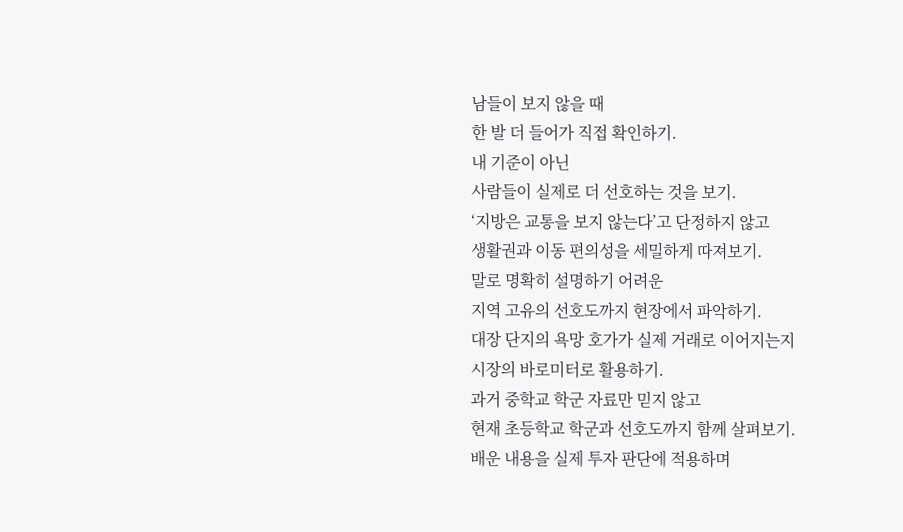남들이 보지 않을 때
한 발 더 들어가 직접 확인하기.
내 기준이 아닌
사람들이 실제로 더 선호하는 것을 보기.
‘지방은 교통을 보지 않는다’고 단정하지 않고
생활권과 이동 편의성을 세밀하게 따져보기.
말로 명확히 설명하기 어려운
지역 고유의 선호도까지 현장에서 파악하기.
대장 단지의 욕망 호가가 실제 거래로 이어지는지
시장의 바로미터로 활용하기.
과거 중학교 학군 자료만 믿지 않고
현재 초등학교 학군과 선호도까지 함께 살펴보기.
배운 내용을 실제 투자 판단에 적용하며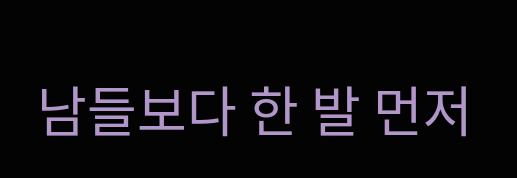남들보다 한 발 먼저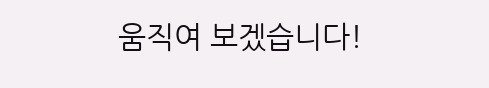움직여 보겠습니다!